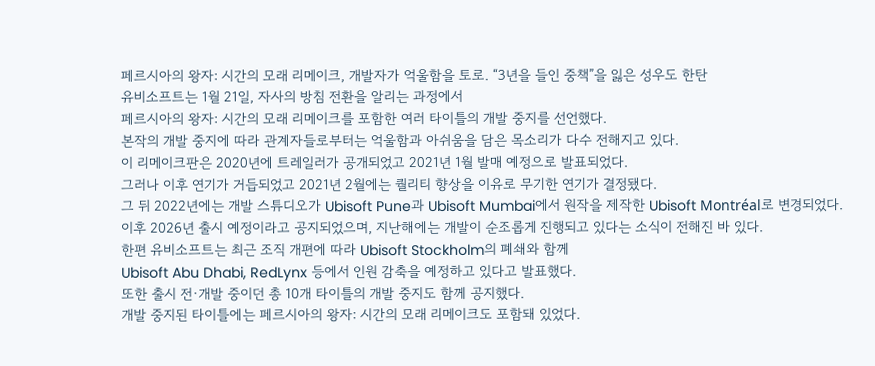페르시아의 왕자: 시간의 모래 리메이크, 개발자가 억울함을 토로. “3년을 들인 중책”을 잃은 성우도 한탄
유비소프트는 1월 21일, 자사의 방침 전환을 알리는 과정에서
페르시아의 왕자: 시간의 모래 리메이크를 포함한 여러 타이틀의 개발 중지를 선언했다.
본작의 개발 중지에 따라 관계자들로부터는 억울함과 아쉬움을 담은 목소리가 다수 전해지고 있다.
이 리메이크판은 2020년에 트레일러가 공개되었고 2021년 1월 발매 예정으로 발표되었다.
그러나 이후 연기가 거듭되었고 2021년 2월에는 퀄리티 향상을 이유로 무기한 연기가 결정됐다.
그 뒤 2022년에는 개발 스튜디오가 Ubisoft Pune과 Ubisoft Mumbai에서 원작을 제작한 Ubisoft Montréal로 변경되었다.
이후 2026년 출시 예정이라고 공지되었으며, 지난해에는 개발이 순조롭게 진행되고 있다는 소식이 전해진 바 있다.
한편 유비소프트는 최근 조직 개편에 따라 Ubisoft Stockholm의 폐쇄와 함께
Ubisoft Abu Dhabi, RedLynx 등에서 인원 감축을 예정하고 있다고 발표했다.
또한 출시 전·개발 중이던 총 10개 타이틀의 개발 중지도 함께 공지했다.
개발 중지된 타이틀에는 페르시아의 왕자: 시간의 모래 리메이크도 포함돼 있었다.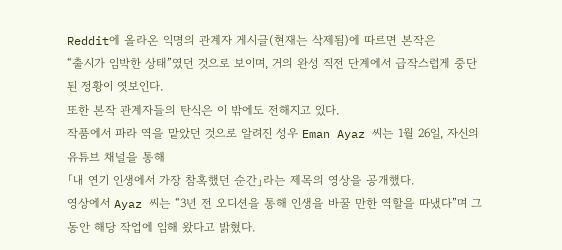Reddit에 올라온 익명의 관계자 게시글(현재는 삭제됨)에 따르면 본작은
“출시가 임박한 상태”였던 것으로 보이며, 거의 완성 직전 단계에서 급작스럽게 중단된 정황이 엿보인다.
또한 본작 관계자들의 탄식은 이 밖에도 전해지고 있다.
작품에서 파라 역을 맡았던 것으로 알려진 성우 Eman Ayaz 씨는 1월 26일, 자신의 유튜브 채널을 통해
「내 연기 인생에서 가장 참혹했던 순간」라는 제목의 영상을 공개했다.
영상에서 Ayaz 씨는 “3년 전 오디션을 통해 인생을 바꿀 만한 역할을 따냈다”며 그동안 해당 작업에 임해 왔다고 밝혔다.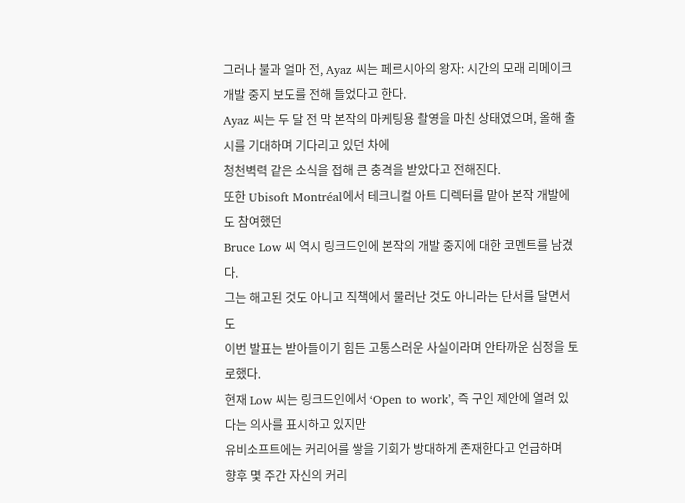그러나 불과 얼마 전, Ayaz 씨는 페르시아의 왕자: 시간의 모래 리메이크 개발 중지 보도를 전해 들었다고 한다.
Ayaz 씨는 두 달 전 막 본작의 마케팅용 촬영을 마친 상태였으며, 올해 출시를 기대하며 기다리고 있던 차에
청천벽력 같은 소식을 접해 큰 충격을 받았다고 전해진다.
또한 Ubisoft Montréal에서 테크니컬 아트 디렉터를 맡아 본작 개발에도 참여했던
Bruce Low 씨 역시 링크드인에 본작의 개발 중지에 대한 코멘트를 남겼다.
그는 해고된 것도 아니고 직책에서 물러난 것도 아니라는 단서를 달면서도
이번 발표는 받아들이기 힘든 고통스러운 사실이라며 안타까운 심정을 토로했다.
현재 Low 씨는 링크드인에서 ‘Open to work’, 즉 구인 제안에 열려 있다는 의사를 표시하고 있지만
유비소프트에는 커리어를 쌓을 기회가 방대하게 존재한다고 언급하며
향후 몇 주간 자신의 커리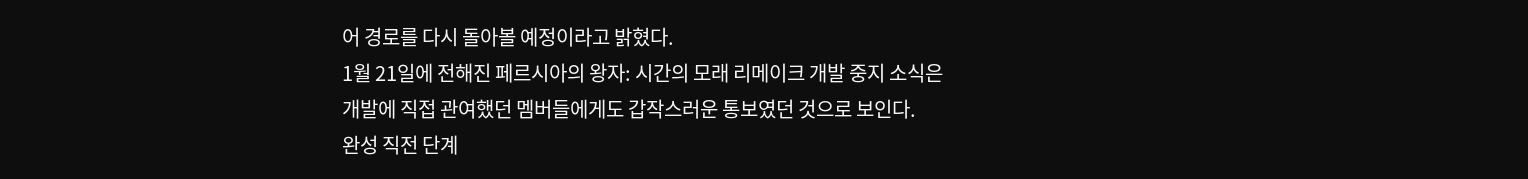어 경로를 다시 돌아볼 예정이라고 밝혔다.
1월 21일에 전해진 페르시아의 왕자: 시간의 모래 리메이크 개발 중지 소식은
개발에 직접 관여했던 멤버들에게도 갑작스러운 통보였던 것으로 보인다.
완성 직전 단계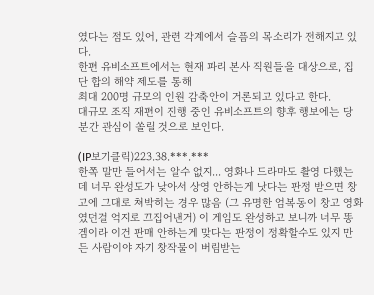였다는 점도 있어, 관련 각계에서 슬픔의 목소리가 전해지고 있다.
한편 유비소프트에서는 현재 파리 본사 직원들을 대상으로, 집단 합의 해약 제도를 통해
최대 200명 규모의 인원 감축안이 거론되고 있다고 한다.
대규모 조직 재편이 진행 중인 유비소프트의 향후 행보에는 당분간 관심이 쏠릴 것으로 보인다.

(IP보기클릭)223.38.***.***
한쪽 말만 들어서는 알수 없지... 영화나 드라마도 촬영 다했는데 너무 완성도가 낮아서 상영 안하는게 낫다는 판정 받으면 창고에 그대로 쳐박히는 경우 많음 (그 유명한 엄복동이 창고 영화였던걸 억지로 끄집어낸거) 이 게임도 완성하고 보니까 너무 똥겜이라 이건 판매 안하는게 맞다는 판정이 정확할수도 있지 만든 사람이야 자기 창작물이 버림받는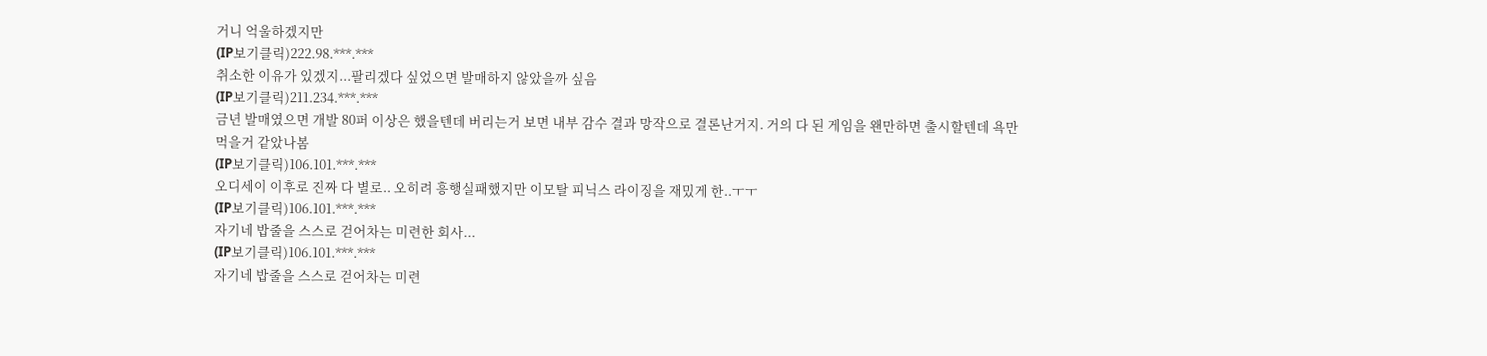거니 억울하겠지만
(IP보기클릭)222.98.***.***
취소한 이유가 있겠지...팔리겠다 싶었으면 발매하지 않았을까 싶음
(IP보기클릭)211.234.***.***
금년 발매였으면 개발 80퍼 이상은 했을텐데 버리는거 보면 내부 감수 결과 망작으로 결론난거지. 거의 다 된 게임을 왠만하면 출시할텐데 욕만먹을거 같았나봄
(IP보기클릭)106.101.***.***
오디세이 이후로 진짜 다 별로.. 오히려 흥행실패했지만 이모탈 피닉스 라이징을 재밌게 한..ㅜㅜ
(IP보기클릭)106.101.***.***
자기네 밥줄을 스스로 걷어차는 미련한 회사...
(IP보기클릭)106.101.***.***
자기네 밥줄을 스스로 걷어차는 미련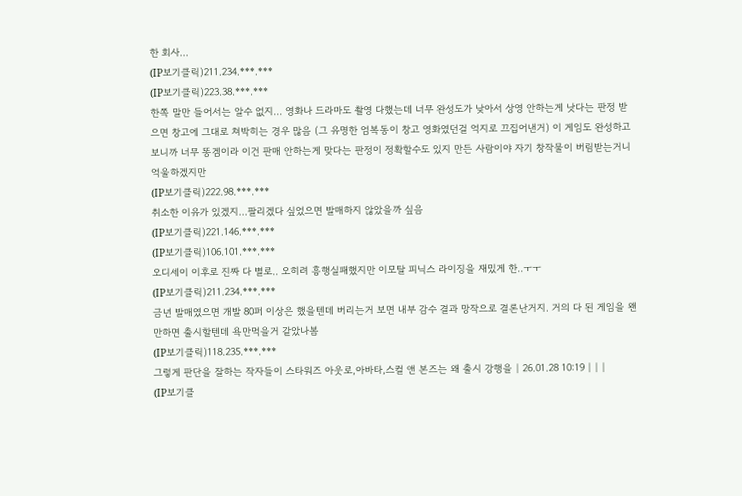한 회사...
(IP보기클릭)211.234.***.***
(IP보기클릭)223.38.***.***
한쪽 말만 들어서는 알수 없지... 영화나 드라마도 촬영 다했는데 너무 완성도가 낮아서 상영 안하는게 낫다는 판정 받으면 창고에 그대로 쳐박히는 경우 많음 (그 유명한 엄복동이 창고 영화였던걸 억지로 끄집어낸거) 이 게임도 완성하고 보니까 너무 똥겜이라 이건 판매 안하는게 맞다는 판정이 정확할수도 있지 만든 사람이야 자기 창작물이 버림받는거니 억울하겠지만
(IP보기클릭)222.98.***.***
취소한 이유가 있겠지...팔리겠다 싶었으면 발매하지 않았을까 싶음
(IP보기클릭)221.146.***.***
(IP보기클릭)106.101.***.***
오디세이 이후로 진짜 다 별로.. 오히려 흥행실패했지만 이모탈 피닉스 라이징을 재밌게 한..ㅜㅜ
(IP보기클릭)211.234.***.***
금년 발매였으면 개발 80퍼 이상은 했을텐데 버리는거 보면 내부 감수 결과 망작으로 결론난거지. 거의 다 된 게임을 왠만하면 출시할텐데 욕만먹을거 같았나봄
(IP보기클릭)118.235.***.***
그렇게 판단을 잘하는 작자들이 스타워즈 아웃로,아바타,스컬 앤 본즈는 왜 출시 강행을 | 26.01.28 10:19 | | |
(IP보기클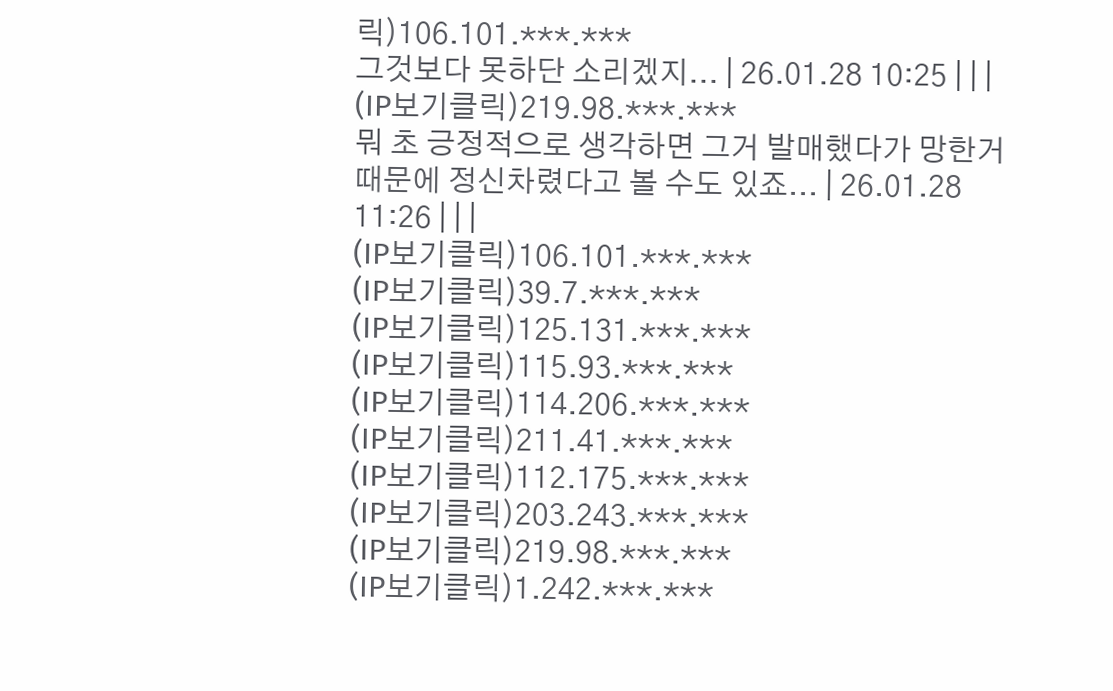릭)106.101.***.***
그것보다 못하단 소리겠지... | 26.01.28 10:25 | | |
(IP보기클릭)219.98.***.***
뭐 초 긍정적으로 생각하면 그거 발매했다가 망한거 때문에 정신차렸다고 볼 수도 있죠... | 26.01.28 11:26 | | |
(IP보기클릭)106.101.***.***
(IP보기클릭)39.7.***.***
(IP보기클릭)125.131.***.***
(IP보기클릭)115.93.***.***
(IP보기클릭)114.206.***.***
(IP보기클릭)211.41.***.***
(IP보기클릭)112.175.***.***
(IP보기클릭)203.243.***.***
(IP보기클릭)219.98.***.***
(IP보기클릭)1.242.***.***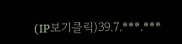(IP보기클릭)39.7.***.***